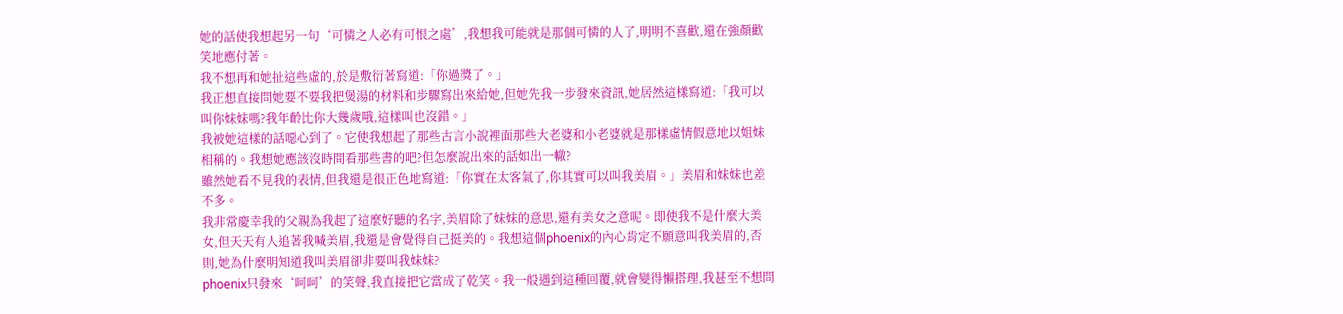她的話使我想起另一句‘可憐之人必有可恨之處’,我想我可能就是那個可憐的人了,明明不喜歡,還在強顏歡笑地應付著。
我不想再和她扯這些虛的,於是敷衍著寫道:「你過獎了。」
我正想直接問她要不要我把煲湯的材料和步驟寫出來給她,但她先我一步發來資訊,她居然這樣寫道:「我可以叫你妹妹嗎?我年齡比你大幾歲哦,這樣叫也沒錯。」
我被她這樣的話噁心到了。它使我想起了那些古言小說裡面那些大老婆和小老婆就是那樣虛情假意地以姐妹相稱的。我想她應該沒時間看那些書的吧?但怎麼說出來的話如出一轍?
雖然她看不見我的表情,但我還是很正色地寫道:「你實在太客氣了,你其實可以叫我美眉。」美眉和妹妹也差不多。
我非常慶幸我的父親為我起了這麼好聽的名字,美眉除了妹妹的意思,還有美女之意呢。即使我不是什麼大美女,但天天有人追著我喊美眉,我還是會覺得自己挺美的。我想這個phoenix的內心肯定不願意叫我美眉的,否則,她為什麼明知道我叫美眉卻非要叫我妹妹?
phoenix只發來‘呵呵’的笑聲,我直接把它當成了乾笑。我一般遇到這種回覆,就會變得懶搭理,我甚至不想問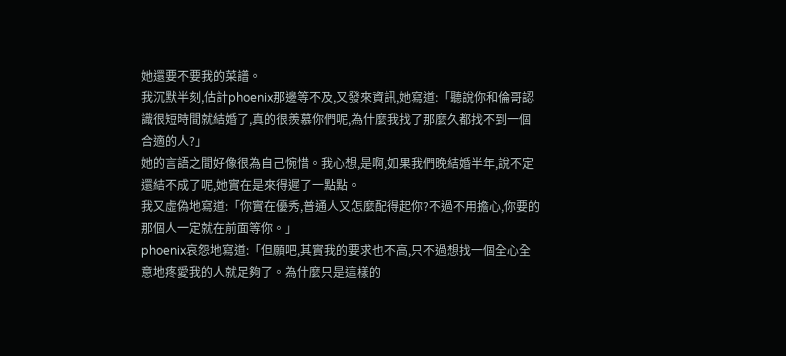她還要不要我的菜譜。
我沉默半刻,估計phoenix那邊等不及,又發來資訊,她寫道:「聽說你和倫哥認識很短時間就結婚了,真的很羨慕你們呢,為什麼我找了那麼久都找不到一個合適的人?」
她的言語之間好像很為自己惋惜。我心想,是啊,如果我們晚結婚半年,說不定還結不成了呢,她實在是來得遲了一點點。
我又虛偽地寫道:「你實在優秀,普通人又怎麼配得起你?不過不用擔心,你要的那個人一定就在前面等你。」
phoenix哀怨地寫道:「但願吧,其實我的要求也不高,只不過想找一個全心全意地疼愛我的人就足夠了。為什麼只是這樣的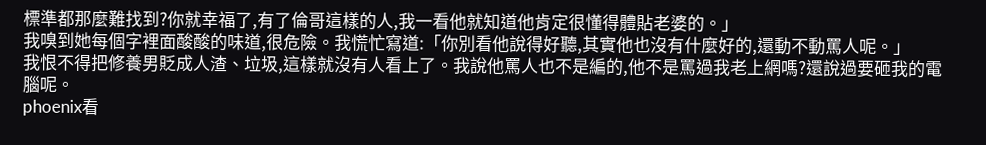標準都那麼難找到?你就幸福了,有了倫哥這樣的人,我一看他就知道他肯定很懂得體貼老婆的。」
我嗅到她每個字裡面酸酸的味道,很危險。我慌忙寫道:「你別看他說得好聽,其實他也沒有什麼好的,還動不動罵人呢。」
我恨不得把修養男貶成人渣、垃圾,這樣就沒有人看上了。我說他罵人也不是編的,他不是罵過我老上網嗎?還說過要砸我的電腦呢。
phoenix看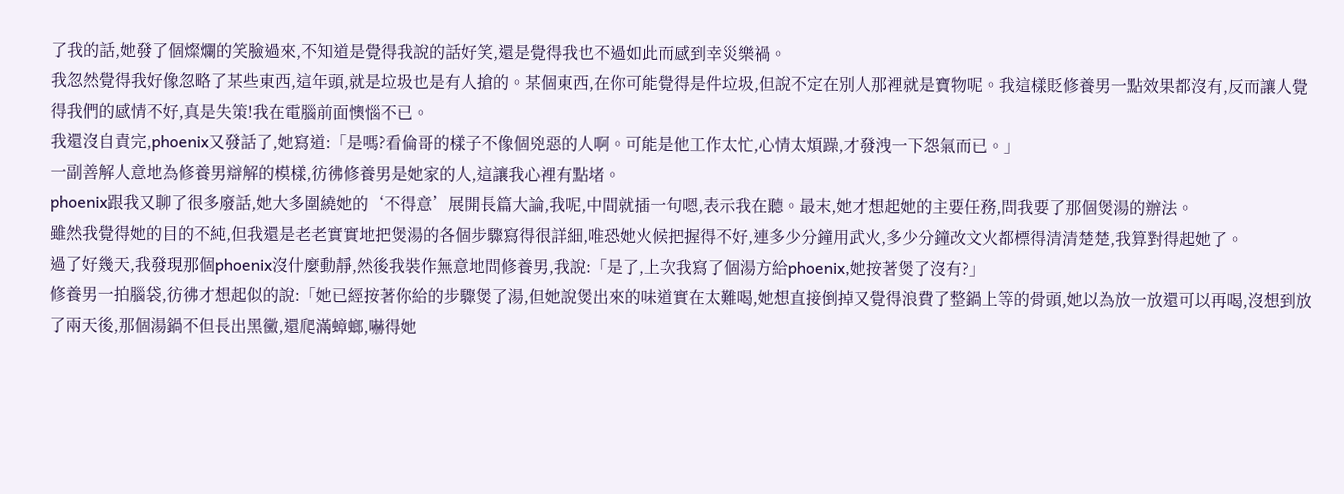了我的話,她發了個燦爛的笑臉過來,不知道是覺得我說的話好笑,還是覺得我也不過如此而感到幸災樂禍。
我忽然覺得我好像忽略了某些東西,這年頭,就是垃圾也是有人搶的。某個東西,在你可能覺得是件垃圾,但說不定在別人那裡就是寶物呢。我這樣貶修養男一點效果都沒有,反而讓人覺得我們的感情不好,真是失策!我在電腦前面懊惱不已。
我還沒自責完,phoenix又發話了,她寫道:「是嗎?看倫哥的樣子不像個兇惡的人啊。可能是他工作太忙,心情太煩躁,才發洩一下怨氣而已。」
一副善解人意地為修養男辯解的模樣,彷彿修養男是她家的人,這讓我心裡有點堵。
phoenix跟我又聊了很多廢話,她大多圍繞她的‘不得意’展開長篇大論,我呢,中間就插一句嗯,表示我在聽。最末,她才想起她的主要任務,問我要了那個煲湯的辦法。
雖然我覺得她的目的不純,但我還是老老實實地把煲湯的各個步驟寫得很詳細,唯恐她火候把握得不好,連多少分鐘用武火,多少分鐘改文火都標得清清楚楚,我算對得起她了。
過了好幾天,我發現那個phoenix沒什麼動靜,然後我裝作無意地問修養男,我說:「是了,上次我寫了個湯方給phoenix,她按著煲了沒有?」
修養男一拍腦袋,彷彿才想起似的說:「她已經按著你給的步驟煲了湯,但她說煲出來的味道實在太難喝,她想直接倒掉又覺得浪費了整鍋上等的骨頭,她以為放一放還可以再喝,沒想到放了兩天後,那個湯鍋不但長出黑黴,還爬滿蟑螂,嚇得她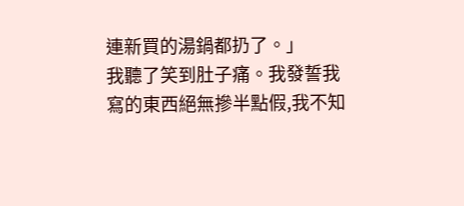連新買的湯鍋都扔了。」
我聽了笑到肚子痛。我發誓我寫的東西絕無摻半點假,我不知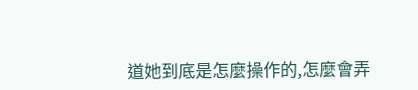道她到底是怎麼操作的,怎麼會弄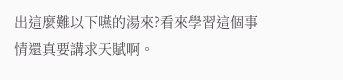出這麼難以下嚥的湯來?看來學習這個事情還真要講求天賦啊。